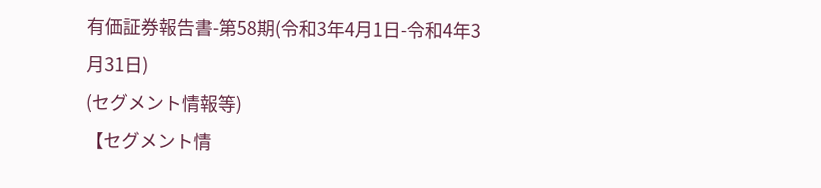有価証券報告書-第58期(令和3年4月1日-令和4年3月31日)
(セグメント情報等)
【セグメント情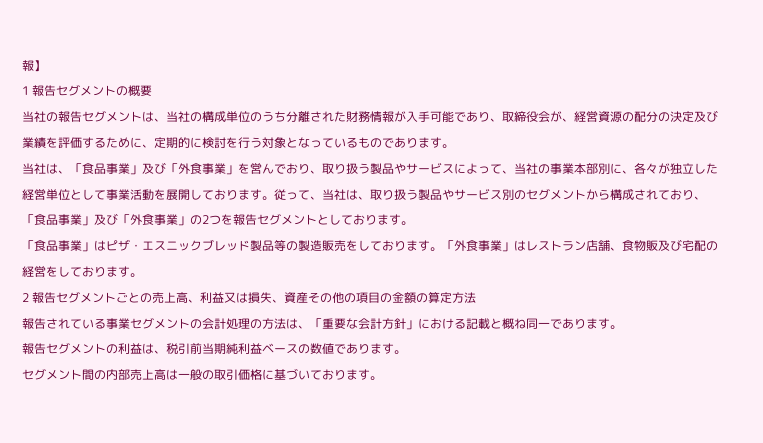報】
1 報告セグメントの概要
当社の報告セグメントは、当社の構成単位のうち分離された財務情報が入手可能であり、取締役会が、経営資源の配分の決定及び業績を評価するために、定期的に検討を行う対象となっているものであります。
当社は、「食品事業」及び「外食事業」を営んでおり、取り扱う製品やサービスによって、当社の事業本部別に、各々が独立した経営単位として事業活動を展開しております。従って、当社は、取り扱う製品やサービス別のセグメントから構成されており、「食品事業」及び「外食事業」の2つを報告セグメントとしております。
「食品事業」はピザ・エスニックブレッド製品等の製造販売をしております。「外食事業」はレストラン店舗、食物販及び宅配の経営をしております。
2 報告セグメントごとの売上高、利益又は損失、資産その他の項目の金額の算定方法
報告されている事業セグメントの会計処理の方法は、「重要な会計方針」における記載と概ね同一であります。
報告セグメントの利益は、税引前当期純利益ベースの数値であります。
セグメント間の内部売上高は一般の取引価格に基づいております。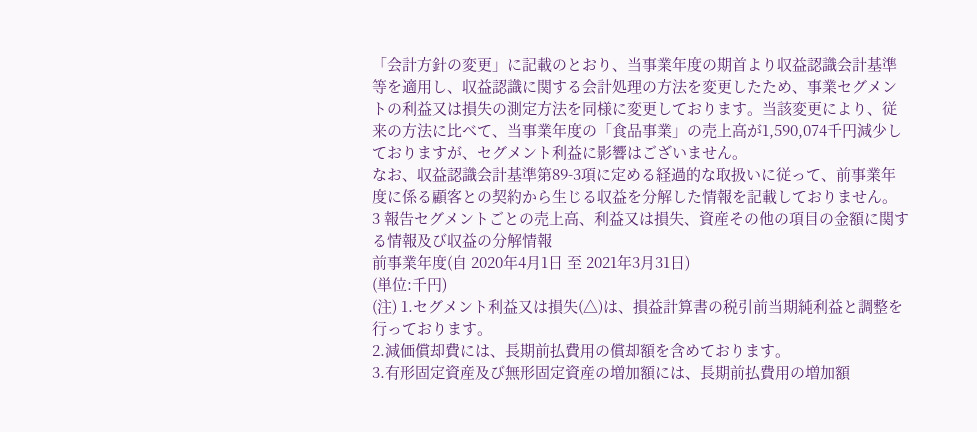「会計方針の変更」に記載のとおり、当事業年度の期首より収益認識会計基準等を適用し、収益認識に関する会計処理の方法を変更したため、事業セグメントの利益又は損失の測定方法を同様に変更しております。当該変更により、従来の方法に比べて、当事業年度の「食品事業」の売上高が1,590,074千円減少しておりますが、セグメント利益に影響はございません。
なお、収益認識会計基準第89-3項に定める経過的な取扱いに従って、前事業年度に係る顧客との契約から生じる収益を分解した情報を記載しておりません。
3 報告セグメントごとの売上高、利益又は損失、資産その他の項目の金額に関する情報及び収益の分解情報
前事業年度(自 2020年4月1日 至 2021年3月31日)
(単位:千円)
(注) 1.セグメント利益又は損失(△)は、損益計算書の税引前当期純利益と調整を行っております。
2.減価償却費には、長期前払費用の償却額を含めております。
3.有形固定資産及び無形固定資産の増加額には、長期前払費用の増加額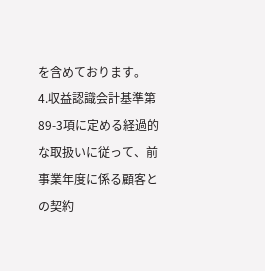を含めております。
4.収益認識会計基準第89-3項に定める経過的な取扱いに従って、前事業年度に係る顧客との契約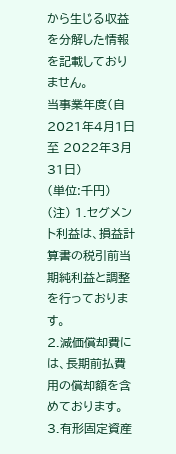から生じる収益を分解した情報を記載しておりません。
当事業年度(自 2021年4月1日 至 2022年3月31日)
(単位:千円)
(注) 1.セグメント利益は、損益計算書の税引前当期純利益と調整を行っております。
2.減価償却費には、長期前払費用の償却額を含めております。
3.有形固定資産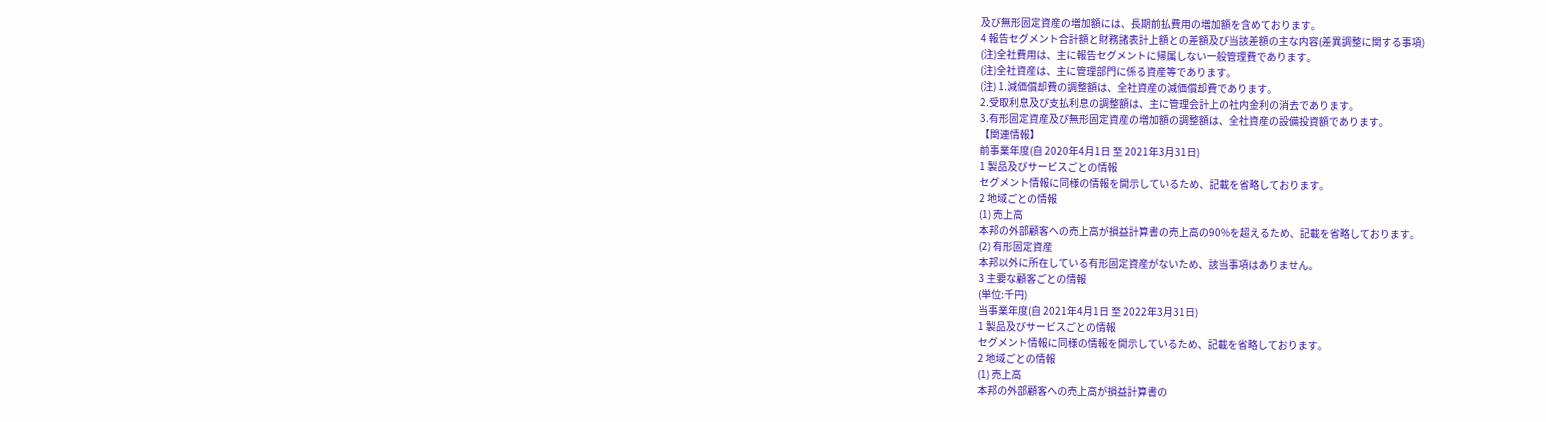及び無形固定資産の増加額には、長期前払費用の増加額を含めております。
4 報告セグメント合計額と財務諸表計上額との差額及び当該差額の主な内容(差異調整に関する事項)
(注)全社費用は、主に報告セグメントに帰属しない一般管理費であります。
(注)全社資産は、主に管理部門に係る資産等であります。
(注) 1.減価償却費の調整額は、全社資産の減価償却費であります。
2.受取利息及び支払利息の調整額は、主に管理会計上の社内金利の消去であります。
3.有形固定資産及び無形固定資産の増加額の調整額は、全社資産の設備投資額であります。
【関連情報】
前事業年度(自 2020年4月1日 至 2021年3月31日)
1 製品及びサービスごとの情報
セグメント情報に同様の情報を開示しているため、記載を省略しております。
2 地域ごとの情報
(1) 売上高
本邦の外部顧客への売上高が損益計算書の売上高の90%を超えるため、記載を省略しております。
(2) 有形固定資産
本邦以外に所在している有形固定資産がないため、該当事項はありません。
3 主要な顧客ごとの情報
(単位:千円)
当事業年度(自 2021年4月1日 至 2022年3月31日)
1 製品及びサービスごとの情報
セグメント情報に同様の情報を開示しているため、記載を省略しております。
2 地域ごとの情報
(1) 売上高
本邦の外部顧客への売上高が損益計算書の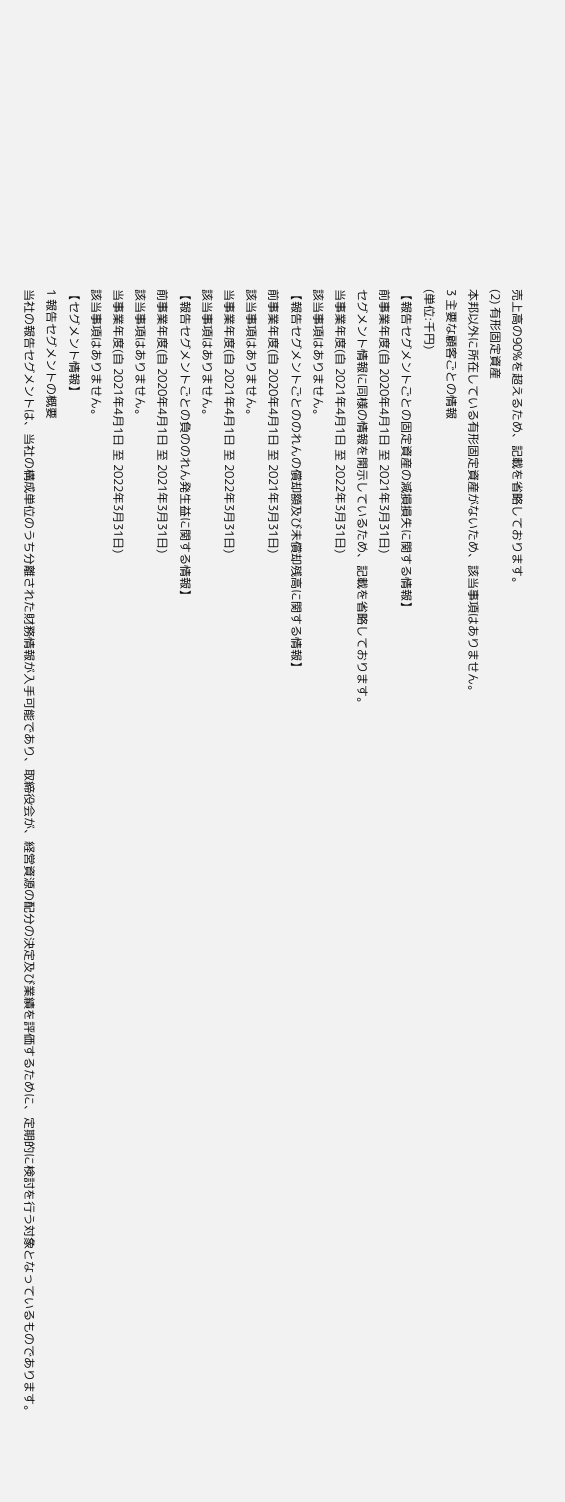売上高の90%を超えるため、記載を省略しております。
(2) 有形固定資産
本邦以外に所在している有形固定資産がないため、該当事項はありません。
3 主要な顧客ごとの情報
(単位:千円)
【報告セグメントごとの固定資産の減損損失に関する情報】
前事業年度(自 2020年4月1日 至 2021年3月31日)
セグメント情報に同様の情報を開示しているため、記載を省略しております。
当事業年度(自 2021年4月1日 至 2022年3月31日)
該当事項はありません。
【報告セグメントごとののれんの償却額及び未償却残高に関する情報】
前事業年度(自 2020年4月1日 至 2021年3月31日)
該当事項はありません。
当事業年度(自 2021年4月1日 至 2022年3月31日)
該当事項はありません。
【報告セグメントごとの負ののれん発生益に関する情報】
前事業年度(自 2020年4月1日 至 2021年3月31日)
該当事項はありません。
当事業年度(自 2021年4月1日 至 2022年3月31日)
該当事項はありません。
【セグメント情報】
1 報告セグメントの概要
当社の報告セグメントは、当社の構成単位のうち分離された財務情報が入手可能であり、取締役会が、経営資源の配分の決定及び業績を評価するために、定期的に検討を行う対象となっているものであります。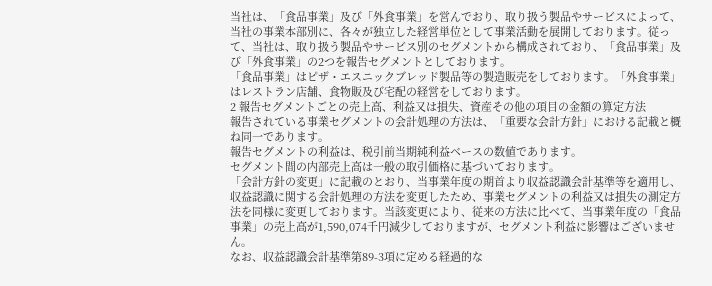当社は、「食品事業」及び「外食事業」を営んでおり、取り扱う製品やサービスによって、当社の事業本部別に、各々が独立した経営単位として事業活動を展開しております。従って、当社は、取り扱う製品やサービス別のセグメントから構成されており、「食品事業」及び「外食事業」の2つを報告セグメントとしております。
「食品事業」はピザ・エスニックブレッド製品等の製造販売をしております。「外食事業」はレストラン店舗、食物販及び宅配の経営をしております。
2 報告セグメントごとの売上高、利益又は損失、資産その他の項目の金額の算定方法
報告されている事業セグメントの会計処理の方法は、「重要な会計方針」における記載と概ね同一であります。
報告セグメントの利益は、税引前当期純利益ベースの数値であります。
セグメント間の内部売上高は一般の取引価格に基づいております。
「会計方針の変更」に記載のとおり、当事業年度の期首より収益認識会計基準等を適用し、収益認識に関する会計処理の方法を変更したため、事業セグメントの利益又は損失の測定方法を同様に変更しております。当該変更により、従来の方法に比べて、当事業年度の「食品事業」の売上高が1,590,074千円減少しておりますが、セグメント利益に影響はございません。
なお、収益認識会計基準第89-3項に定める経過的な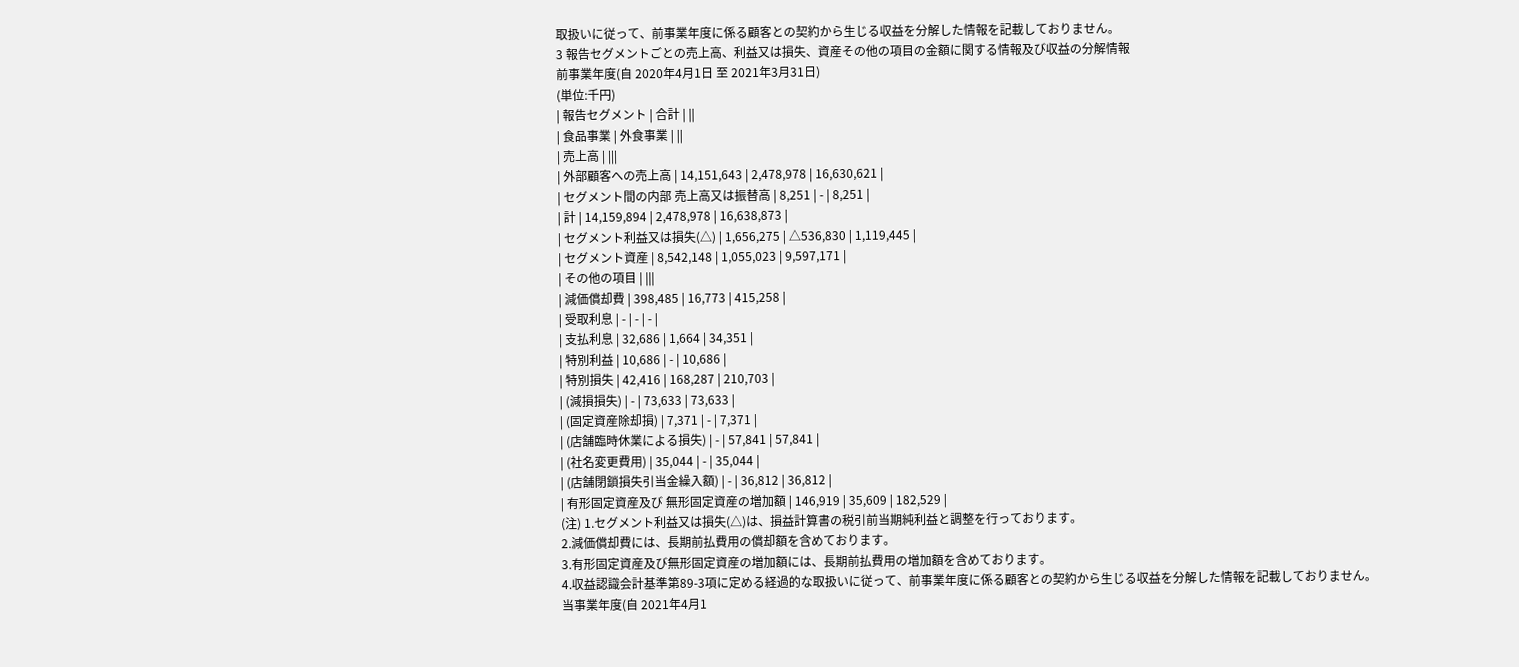取扱いに従って、前事業年度に係る顧客との契約から生じる収益を分解した情報を記載しておりません。
3 報告セグメントごとの売上高、利益又は損失、資産その他の項目の金額に関する情報及び収益の分解情報
前事業年度(自 2020年4月1日 至 2021年3月31日)
(単位:千円)
| 報告セグメント | 合計 | ||
| 食品事業 | 外食事業 | ||
| 売上高 | |||
| 外部顧客への売上高 | 14,151,643 | 2,478,978 | 16,630,621 |
| セグメント間の内部 売上高又は振替高 | 8,251 | - | 8,251 |
| 計 | 14,159,894 | 2,478,978 | 16,638,873 |
| セグメント利益又は損失(△) | 1,656,275 | △536,830 | 1,119,445 |
| セグメント資産 | 8,542,148 | 1,055,023 | 9,597,171 |
| その他の項目 | |||
| 減価償却費 | 398,485 | 16,773 | 415,258 |
| 受取利息 | - | - | - |
| 支払利息 | 32,686 | 1,664 | 34,351 |
| 特別利益 | 10,686 | - | 10,686 |
| 特別損失 | 42,416 | 168,287 | 210,703 |
| (減損損失) | - | 73,633 | 73,633 |
| (固定資産除却損) | 7,371 | - | 7,371 |
| (店舗臨時休業による損失) | - | 57,841 | 57,841 |
| (社名変更費用) | 35,044 | - | 35,044 |
| (店舗閉鎖損失引当金繰入額) | - | 36,812 | 36,812 |
| 有形固定資産及び 無形固定資産の増加額 | 146,919 | 35,609 | 182,529 |
(注) 1.セグメント利益又は損失(△)は、損益計算書の税引前当期純利益と調整を行っております。
2.減価償却費には、長期前払費用の償却額を含めております。
3.有形固定資産及び無形固定資産の増加額には、長期前払費用の増加額を含めております。
4.収益認識会計基準第89-3項に定める経過的な取扱いに従って、前事業年度に係る顧客との契約から生じる収益を分解した情報を記載しておりません。
当事業年度(自 2021年4月1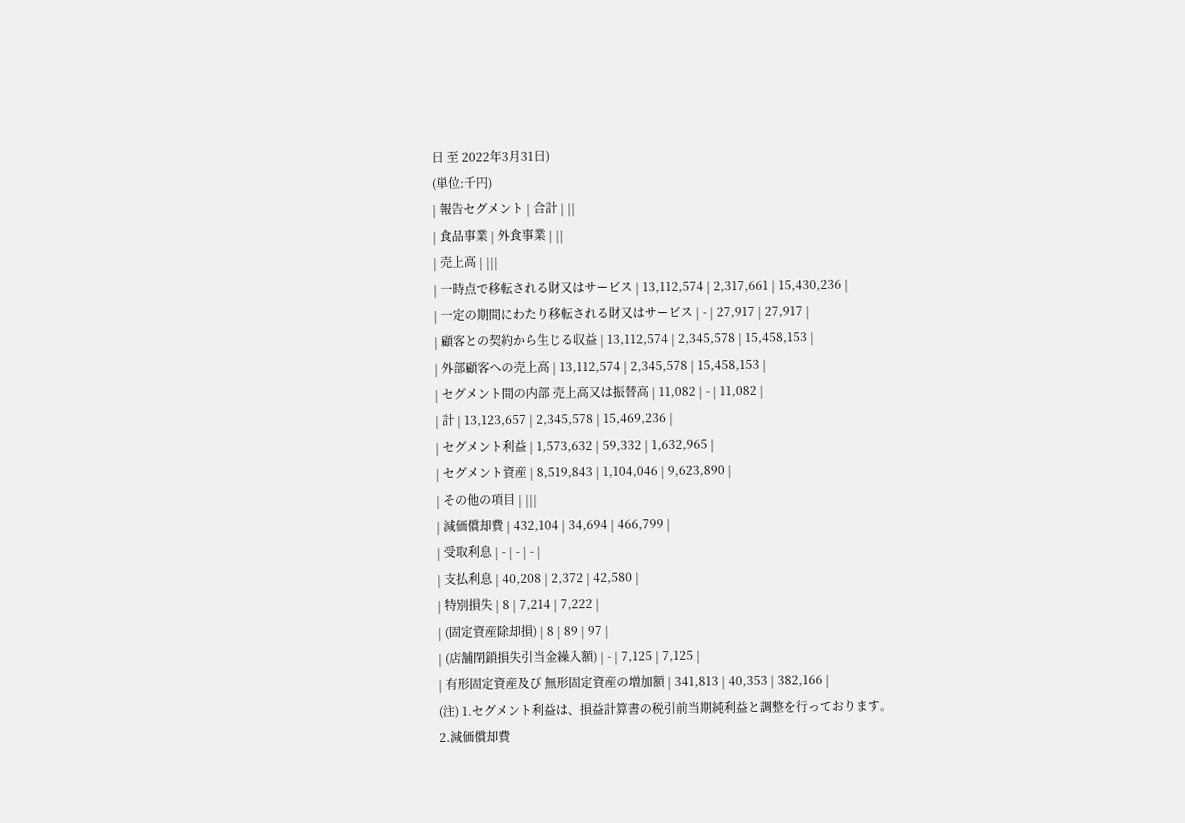日 至 2022年3月31日)
(単位:千円)
| 報告セグメント | 合計 | ||
| 食品事業 | 外食事業 | ||
| 売上高 | |||
| 一時点で移転される財又はサービス | 13,112,574 | 2,317,661 | 15,430,236 |
| 一定の期間にわたり移転される財又はサービス | - | 27,917 | 27,917 |
| 顧客との契約から生じる収益 | 13,112,574 | 2,345,578 | 15,458,153 |
| 外部顧客への売上高 | 13,112,574 | 2,345,578 | 15,458,153 |
| セグメント間の内部 売上高又は振替高 | 11,082 | - | 11,082 |
| 計 | 13,123,657 | 2,345,578 | 15,469,236 |
| セグメント利益 | 1,573,632 | 59,332 | 1,632,965 |
| セグメント資産 | 8,519,843 | 1,104,046 | 9,623,890 |
| その他の項目 | |||
| 減価償却費 | 432,104 | 34,694 | 466,799 |
| 受取利息 | - | - | - |
| 支払利息 | 40,208 | 2,372 | 42,580 |
| 特別損失 | 8 | 7,214 | 7,222 |
| (固定資産除却損) | 8 | 89 | 97 |
| (店舗閉鎖損失引当金繰入額) | - | 7,125 | 7,125 |
| 有形固定資産及び 無形固定資産の増加額 | 341,813 | 40,353 | 382,166 |
(注) 1.セグメント利益は、損益計算書の税引前当期純利益と調整を行っております。
2.減価償却費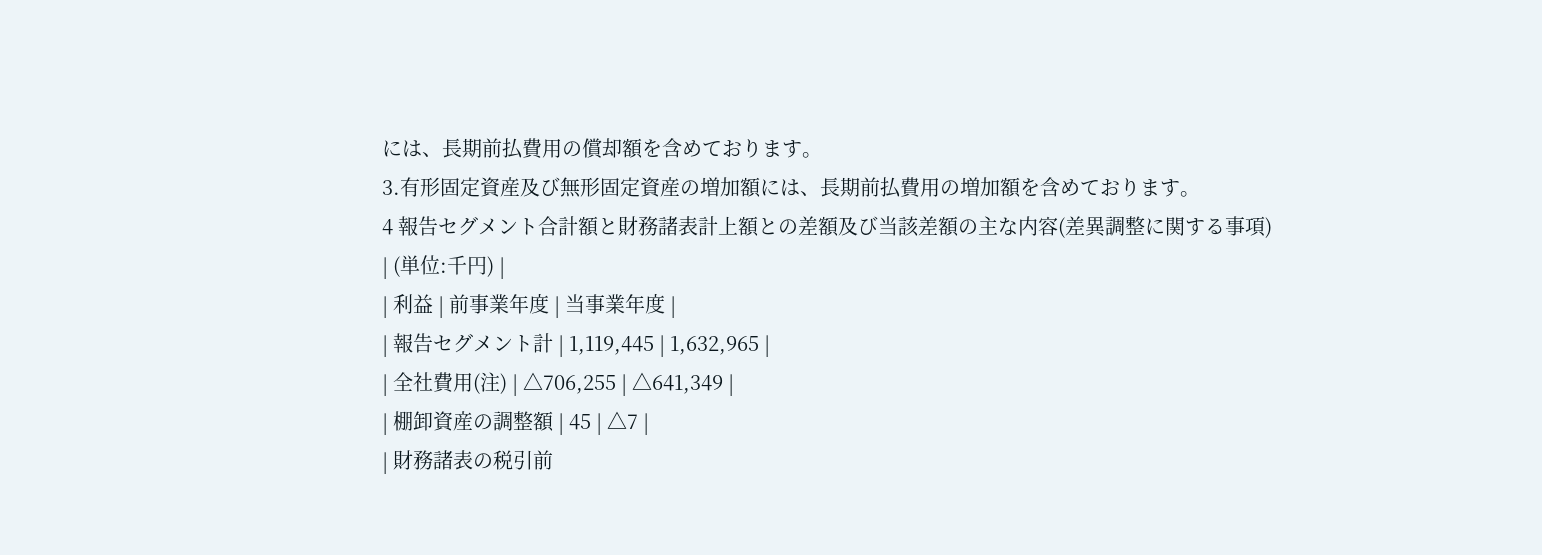には、長期前払費用の償却額を含めております。
3.有形固定資産及び無形固定資産の増加額には、長期前払費用の増加額を含めております。
4 報告セグメント合計額と財務諸表計上額との差額及び当該差額の主な内容(差異調整に関する事項)
| (単位:千円) |
| 利益 | 前事業年度 | 当事業年度 |
| 報告セグメント計 | 1,119,445 | 1,632,965 |
| 全社費用(注) | △706,255 | △641,349 |
| 棚卸資産の調整額 | 45 | △7 |
| 財務諸表の税引前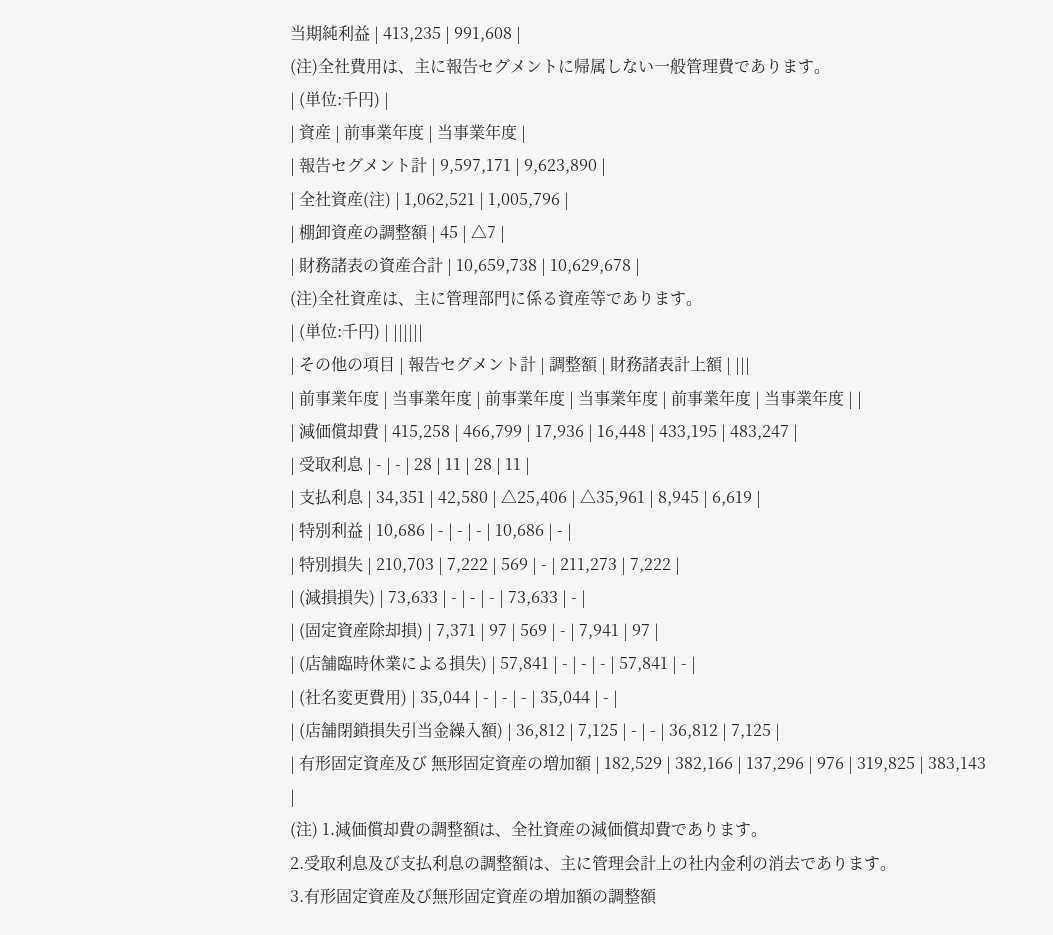当期純利益 | 413,235 | 991,608 |
(注)全社費用は、主に報告セグメントに帰属しない一般管理費であります。
| (単位:千円) |
| 資産 | 前事業年度 | 当事業年度 |
| 報告セグメント計 | 9,597,171 | 9,623,890 |
| 全社資産(注) | 1,062,521 | 1,005,796 |
| 棚卸資産の調整額 | 45 | △7 |
| 財務諸表の資産合計 | 10,659,738 | 10,629,678 |
(注)全社資産は、主に管理部門に係る資産等であります。
| (単位:千円) | ||||||
| その他の項目 | 報告セグメント計 | 調整額 | 財務諸表計上額 | |||
| 前事業年度 | 当事業年度 | 前事業年度 | 当事業年度 | 前事業年度 | 当事業年度 | |
| 減価償却費 | 415,258 | 466,799 | 17,936 | 16,448 | 433,195 | 483,247 |
| 受取利息 | - | - | 28 | 11 | 28 | 11 |
| 支払利息 | 34,351 | 42,580 | △25,406 | △35,961 | 8,945 | 6,619 |
| 特別利益 | 10,686 | - | - | - | 10,686 | - |
| 特別損失 | 210,703 | 7,222 | 569 | - | 211,273 | 7,222 |
| (減損損失) | 73,633 | - | - | - | 73,633 | - |
| (固定資産除却損) | 7,371 | 97 | 569 | - | 7,941 | 97 |
| (店舗臨時休業による損失) | 57,841 | - | - | - | 57,841 | - |
| (社名変更費用) | 35,044 | - | - | - | 35,044 | - |
| (店舗閉鎖損失引当金繰入額) | 36,812 | 7,125 | - | - | 36,812 | 7,125 |
| 有形固定資産及び 無形固定資産の増加額 | 182,529 | 382,166 | 137,296 | 976 | 319,825 | 383,143 |
(注) 1.減価償却費の調整額は、全社資産の減価償却費であります。
2.受取利息及び支払利息の調整額は、主に管理会計上の社内金利の消去であります。
3.有形固定資産及び無形固定資産の増加額の調整額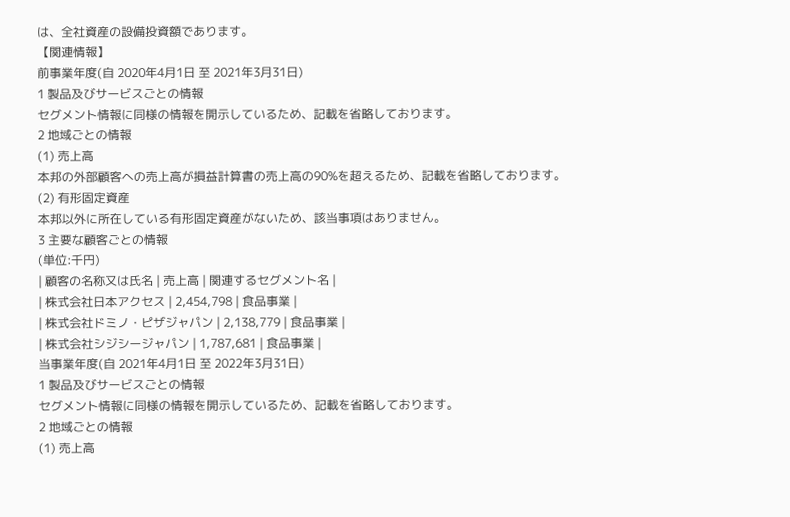は、全社資産の設備投資額であります。
【関連情報】
前事業年度(自 2020年4月1日 至 2021年3月31日)
1 製品及びサービスごとの情報
セグメント情報に同様の情報を開示しているため、記載を省略しております。
2 地域ごとの情報
(1) 売上高
本邦の外部顧客への売上高が損益計算書の売上高の90%を超えるため、記載を省略しております。
(2) 有形固定資産
本邦以外に所在している有形固定資産がないため、該当事項はありません。
3 主要な顧客ごとの情報
(単位:千円)
| 顧客の名称又は氏名 | 売上高 | 関連するセグメント名 |
| 株式会社日本アクセス | 2,454,798 | 食品事業 |
| 株式会社ドミノ・ピザジャパン | 2,138,779 | 食品事業 |
| 株式会社シジシージャパン | 1,787,681 | 食品事業 |
当事業年度(自 2021年4月1日 至 2022年3月31日)
1 製品及びサービスごとの情報
セグメント情報に同様の情報を開示しているため、記載を省略しております。
2 地域ごとの情報
(1) 売上高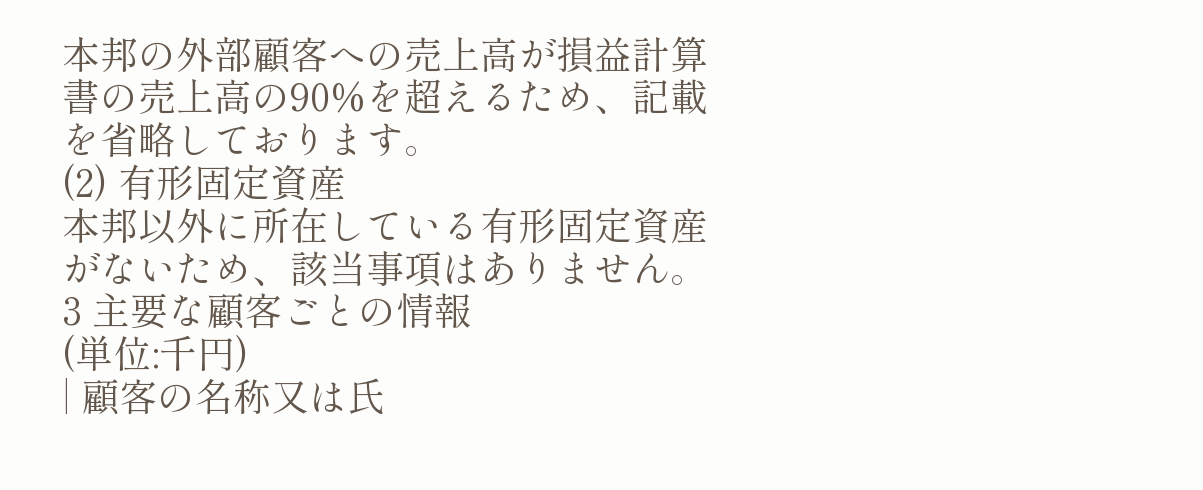本邦の外部顧客への売上高が損益計算書の売上高の90%を超えるため、記載を省略しております。
(2) 有形固定資産
本邦以外に所在している有形固定資産がないため、該当事項はありません。
3 主要な顧客ごとの情報
(単位:千円)
| 顧客の名称又は氏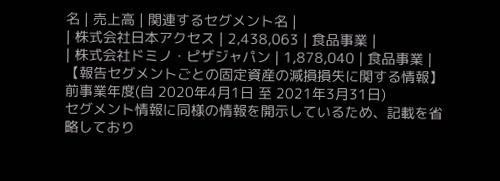名 | 売上高 | 関連するセグメント名 |
| 株式会社日本アクセス | 2,438,063 | 食品事業 |
| 株式会社ドミノ・ピザジャパン | 1,878,040 | 食品事業 |
【報告セグメントごとの固定資産の減損損失に関する情報】
前事業年度(自 2020年4月1日 至 2021年3月31日)
セグメント情報に同様の情報を開示しているため、記載を省略しており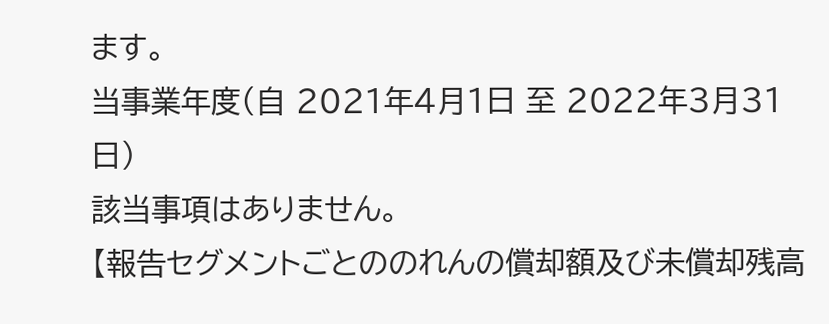ます。
当事業年度(自 2021年4月1日 至 2022年3月31日)
該当事項はありません。
【報告セグメントごとののれんの償却額及び未償却残高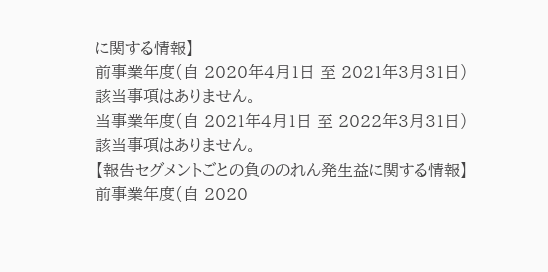に関する情報】
前事業年度(自 2020年4月1日 至 2021年3月31日)
該当事項はありません。
当事業年度(自 2021年4月1日 至 2022年3月31日)
該当事項はありません。
【報告セグメントごとの負ののれん発生益に関する情報】
前事業年度(自 2020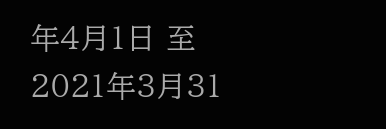年4月1日 至 2021年3月31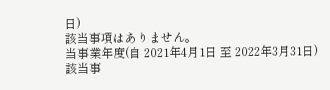日)
該当事項はありません。
当事業年度(自 2021年4月1日 至 2022年3月31日)
該当事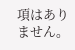項はありません。